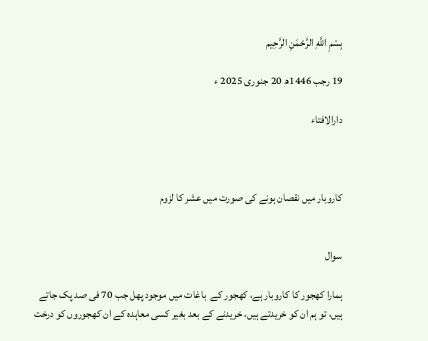بِسْمِ اللَّهِ الرَّحْمَنِ الرَّحِيم

19 رجب 1446ھ 20 جنوری 2025 ء

دارالافتاء



کاروبار میں نقصان ہونے کی صورت میں عشر کا لزوم


سوال

ہمارا کھجور کا کاروبار ہے، کھجور کے  باغات میں موجود پھل جب 70 فی صد پک جاتے ہیں، تو ہم ان کو خریدتے ہیں، خریدنے کے بعد بغیر کسی معاہدہ کے ان کھجوروں کو درخت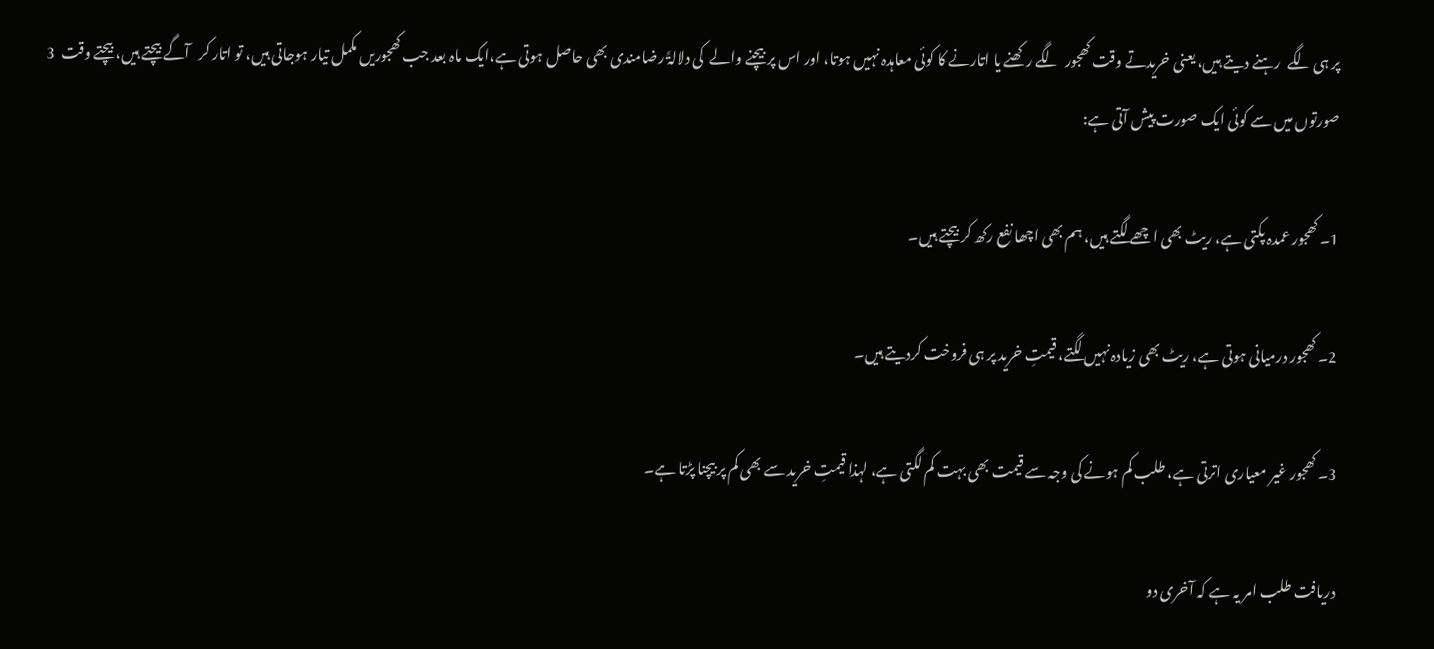پر ہی لگے  رہنے دیتے ہیں، یعنی خریدتے وقت کھجور  لگے رکھنے یا اتارنے کا کوئی معاہدہ نہیں ہوتا، اور اس پر بیچنے والے  کی دلالۃً رضامندی بھی حاصل ہوتی ہے،ایک ماہ بعد جب کھجوریں مکمل تیار ہوجاتی ہیں، تو اتار کر   آگے بیچتے ہیں، بیچتے وقت  3 صورتوں میں سے کوئی ایک صورت پیش آتی ہے:

1۔ کھجور عمدہ پکتی ہے، ریٹ بھی اچھے لگتے ہیں، ہم بھی اچھا نفع رکھ کر بیچتے ہیں۔

2۔ کھجور درمیانی ہوتی ہے، ریٹ بھی زیادہ نہیں لگتے، قیمتِ خرید پر ہی فروخت کردیتے ہیں۔

3۔ کھجور غیر معیاری اترتی ہے، طلب کم ہونے کی وجہ سے قیمت بھی بہت کم لگتی ہے، لہذا قیمتِ خرید سے بھی کم پر بیچنا پڑتا ہے۔

دریافت طلب امر یہ ہے کہ آخری دو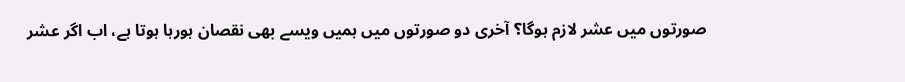صورتوں میں عشر لازم ہوگا؟ آخری دو صورتوں میں ہمیں ویسے بھی نقصان ہورہا ہوتا ہے، اب اگر عشر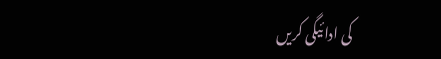کی ادائیگی کریں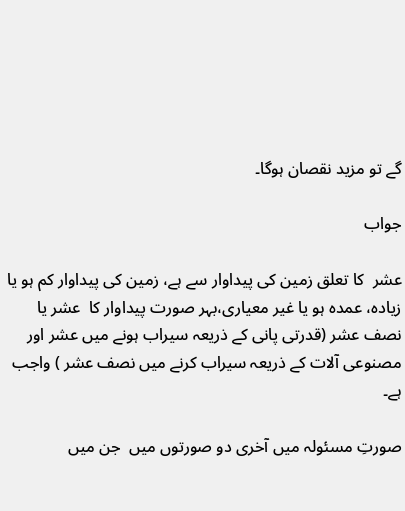گے تو مزید نقصان ہوگا۔

جواب

عشر  کا تعلق زمین کی پیداوار سے ہے، زمین کی پیداوار کم ہو یا زیادہ، عمدہ ہو یا غیر معیاری،بہر صورت پیداوار کا  عشر یا نصف عشر (قدرتی پانی کے ذریعہ سیراب ہونے میں عشر اور مصنوعی آلات کے ذریعہ سیراب کرنے میں نصف عشر ) واجب ہے۔

صورتِ مسئولہ میں آخری دو صورتوں میں  جن میں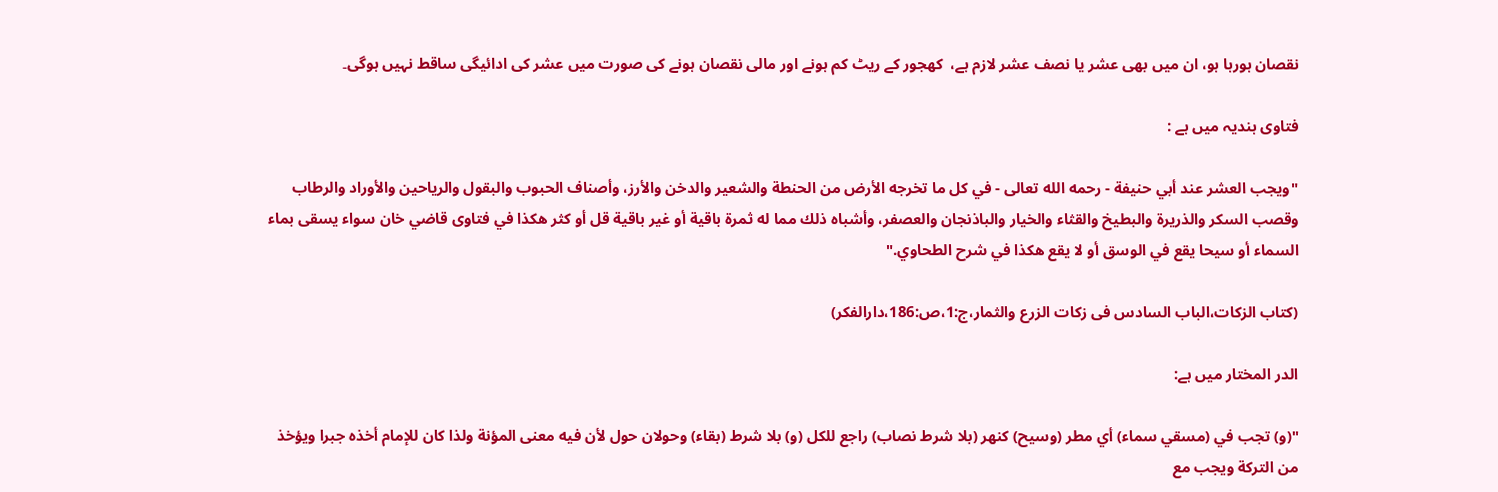نقصان ہورہا ہو، ان میں بھی عشر یا نصف عشر لازم ہے،  کھجور کے ریٹ کم ہونے اور مالی نقصان ہونے کی صورت میں عشر کی ادائیگی ساقط نہیں ہوگی۔

فتاوی ہندیہ میں ہے :

"ويجب العشر عند أبي حنيفة - رحمه الله تعالى - في كل ما تخرجه الأرض من الحنطة والشعير والدخن والأرز، وأصناف الحبوب والبقول والرياحين والأوراد والرطاب وقصب السكر والذريرة والبطيخ والقثاء والخيار والباذنجان والعصفر، وأشباه ذلك مما له ثمرة باقية أو غير باقية قل أو كثر هكذا في فتاوى قاضي خان سواء يسقى بماء السماء أو سيحا يقع في الوسق أو لا يقع هكذا في شرح الطحاوي."

(کتاب الزکات،الباب السادس فی زکات الزرع والثمار،ج:1،ص:186،دارالفکر)

الدر المختار میں ہے:

"(و) تجب ‌في (مسقي ‌سماء) أي ‌مطر (وسيح) كنهر (بلا ‌شرط ‌نصاب) راجع للكل (و) بلا شرط (بقاء) وحولان حول لأن فيه معنى المؤنة ولذا كان للإمام أخذه جبرا ويؤخذ من التركة ويجب مع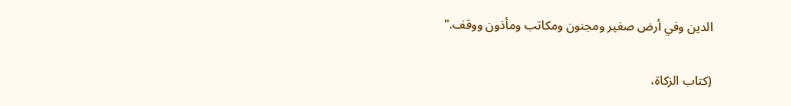الدين وفي أرض صغير ومجنون ومكاتب ومأذون ووقف."

(کتاب الزكاة،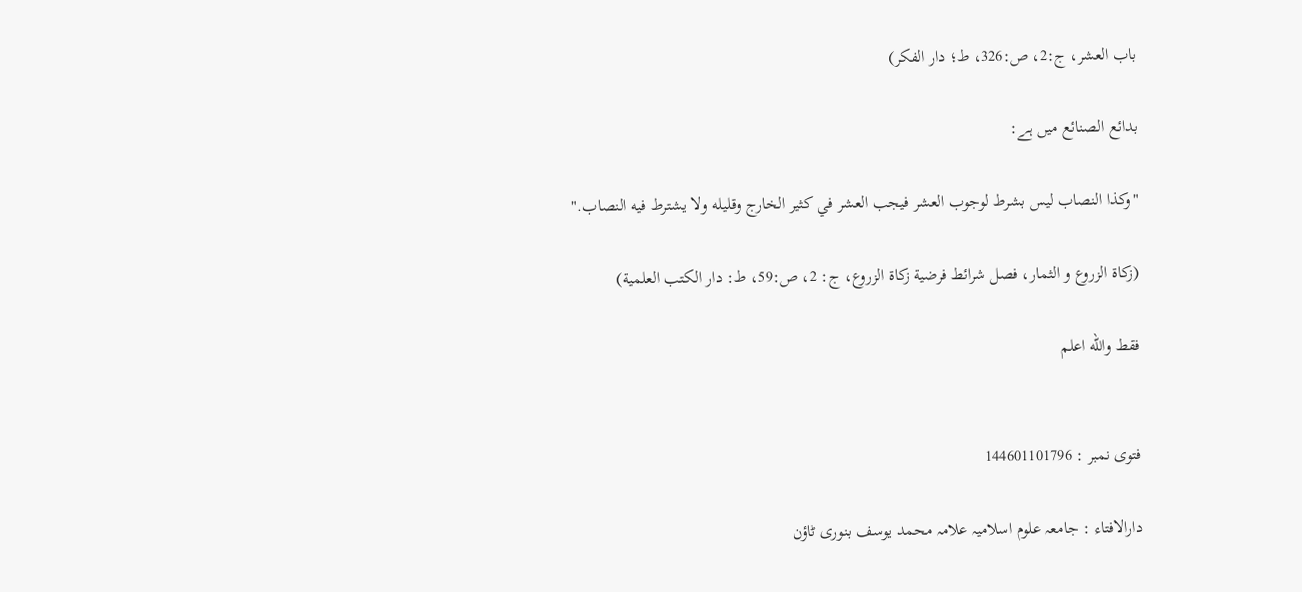باب العشر، ج:2، ص:326، ط؛ دار الفكر)

بدائع الصنائع میں ہے:

"وكذا ‌النصاب ‌ليس بشرط ‌لوجوب ‌العشر فيجب العشر في كثير الخارج وقليله ولا يشترط فيه النصاب."

(زكاة الزروع و الثمار، فصل شرائط فرضية زكاة الزروع، ج: 2، ص:59، ط: دار الکتب العلمیة)

فقط والله اعلم


فتوی نمبر : 144601101796

دارالافتاء : جامعہ علوم اسلامیہ علامہ محمد یوسف بنوری ٹاؤن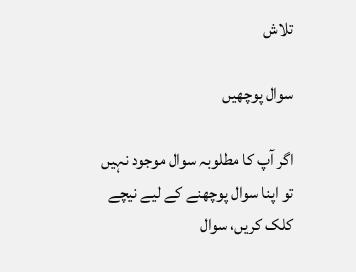تلاش

سوال پوچھیں

اگر آپ کا مطلوبہ سوال موجود نہیں تو اپنا سوال پوچھنے کے لیے نیچے کلک کریں، سوال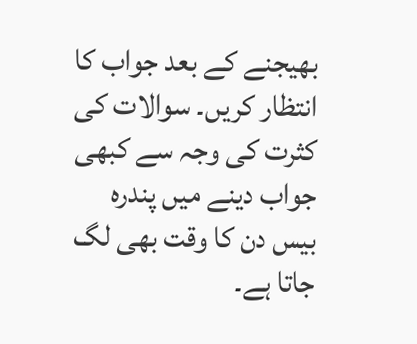بھیجنے کے بعد جواب کا انتظار کریں۔ سوالات کی کثرت کی وجہ سے کبھی جواب دینے میں پندرہ بیس دن کا وقت بھی لگ جاتا ہے۔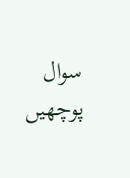سوال پوچھیں